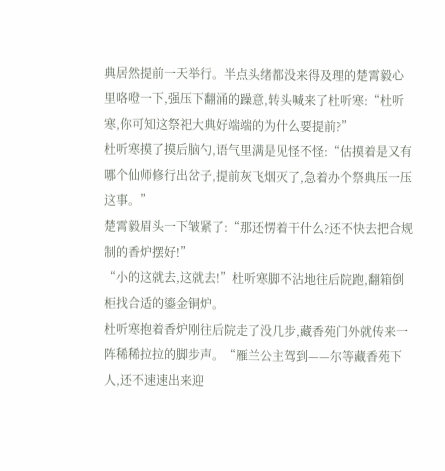典居然提前一天举行。半点头绪都没来得及理的楚霄毅心里咯噔一下,强压下翻涌的躁意,转头喊来了杜听寒:“杜听寒,你可知这祭祀大典好端端的为什么要提前?”
杜听寒摸了摸后脑勺,语气里满是见怪不怪:“估摸着是又有哪个仙师修行出岔子,提前灰飞烟灭了,急着办个祭典压一压这事。”
楚霄毅眉头一下皱紧了:“那还愣着干什么?还不快去把合规制的香炉摆好!”
“小的这就去,这就去!”杜听寒脚不沾地往后院跑,翻箱倒柜找合适的鎏金铜炉。
杜听寒抱着香炉刚往后院走了没几步,藏香苑门外就传来一阵稀稀拉拉的脚步声。“雁兰公主驾到——尔等藏香苑下人,还不速速出来迎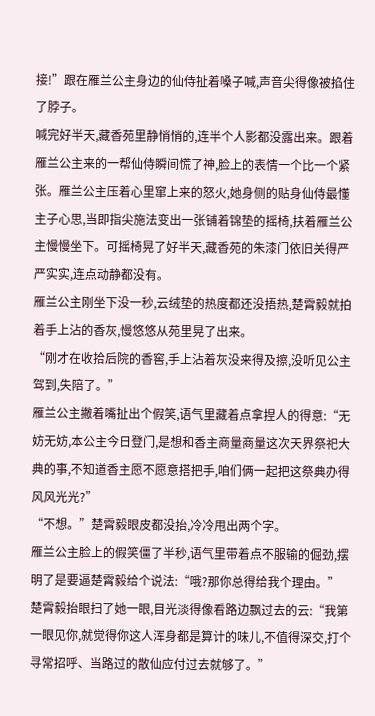接!”跟在雁兰公主身边的仙侍扯着嗓子喊,声音尖得像被掐住了脖子。
喊完好半天,藏香苑里静悄悄的,连半个人影都没露出来。跟着雁兰公主来的一帮仙侍瞬间慌了神,脸上的表情一个比一个紧张。雁兰公主压着心里窜上来的怒火,她身侧的贴身仙侍最懂主子心思,当即指尖施法变出一张铺着锦垫的摇椅,扶着雁兰公主慢慢坐下。可摇椅晃了好半天,藏香苑的朱漆门依旧关得严严实实,连点动静都没有。
雁兰公主刚坐下没一秒,云绒垫的热度都还没捂热,楚霄毅就拍着手上沾的香灰,慢悠悠从苑里晃了出来。
“刚才在收拾后院的香窖,手上沾着灰没来得及擦,没听见公主驾到,失陪了。”
雁兰公主撇着嘴扯出个假笑,语气里藏着点拿捏人的得意:“无妨无妨,本公主今日登门,是想和香主商量商量这次天界祭祀大典的事,不知道香主愿不愿意搭把手,咱们俩一起把这祭典办得风风光光?”
“不想。”楚霄毅眼皮都没抬,冷冷甩出两个字。
雁兰公主脸上的假笑僵了半秒,语气里带着点不服输的倔劲,摆明了是要逼楚霄毅给个说法:“哦?那你总得给我个理由。”
楚霄毅抬眼扫了她一眼,目光淡得像看路边飘过去的云:“我第一眼见你,就觉得你这人浑身都是算计的味儿,不值得深交,打个寻常招呼、当路过的散仙应付过去就够了。”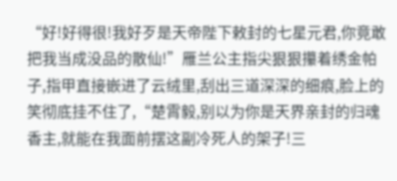“好!好得很!我好歹是天帝陛下敕封的七星元君,你竟敢把我当成没品的散仙!”雁兰公主指尖狠狠攥着绣金帕子,指甲直接嵌进了云绒里,刮出三道深深的细痕,脸上的笑彻底挂不住了,“楚霄毅,别以为你是天界亲封的归魂香主,就能在我面前摆这副冷死人的架子!三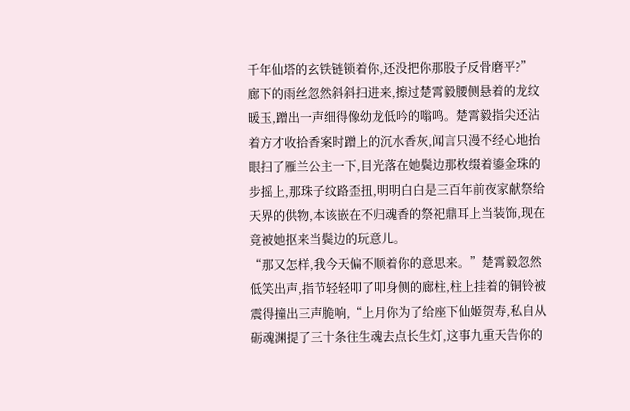千年仙塔的玄铁链锁着你,还没把你那股子反骨磨平?”
廊下的雨丝忽然斜斜扫进来,擦过楚霄毅腰侧悬着的龙纹暖玉,蹭出一声细得像幼龙低吟的嗡鸣。楚霄毅指尖还沾着方才收拾香案时蹭上的沉水香灰,闻言只漫不经心地抬眼扫了雁兰公主一下,目光落在她鬓边那枚缀着鎏金珠的步摇上,那珠子纹路歪扭,明明白白是三百年前夜家献祭给天界的供物,本该嵌在不归魂香的祭祀鼎耳上当装饰,现在竟被她抠来当鬓边的玩意儿。
“那又怎样,我今天偏不顺着你的意思来。”楚霄毅忽然低笑出声,指节轻轻叩了叩身侧的廊柱,柱上挂着的铜铃被震得撞出三声脆响,“上月你为了给座下仙姬贺寿,私自从砺魂渊提了三十条往生魂去点长生灯,这事九重天告你的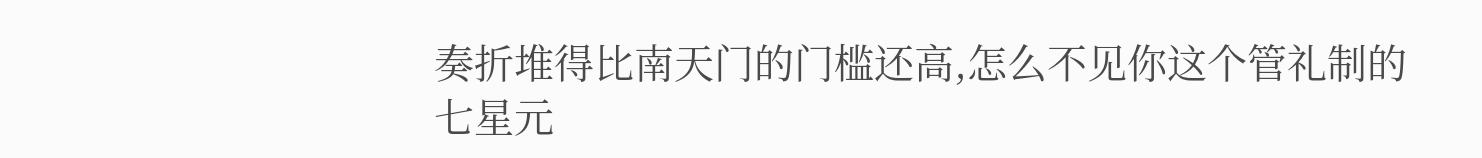奏折堆得比南天门的门槛还高,怎么不见你这个管礼制的七星元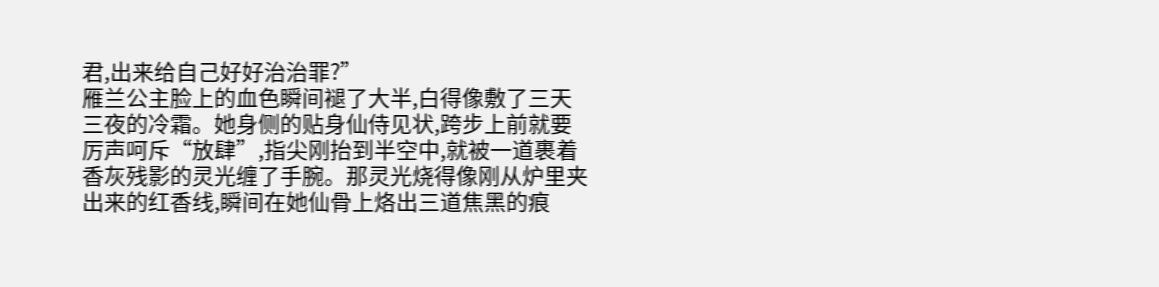君,出来给自己好好治治罪?”
雁兰公主脸上的血色瞬间褪了大半,白得像敷了三天三夜的冷霜。她身侧的贴身仙侍见状,跨步上前就要厉声呵斥“放肆”,指尖刚抬到半空中,就被一道裹着香灰残影的灵光缠了手腕。那灵光烧得像刚从炉里夹出来的红香线,瞬间在她仙骨上烙出三道焦黑的痕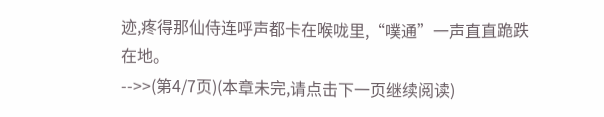迹,疼得那仙侍连呼声都卡在喉咙里,“噗通”一声直直跪跌在地。
-->>(第4/7页)(本章未完,请点击下一页继续阅读)